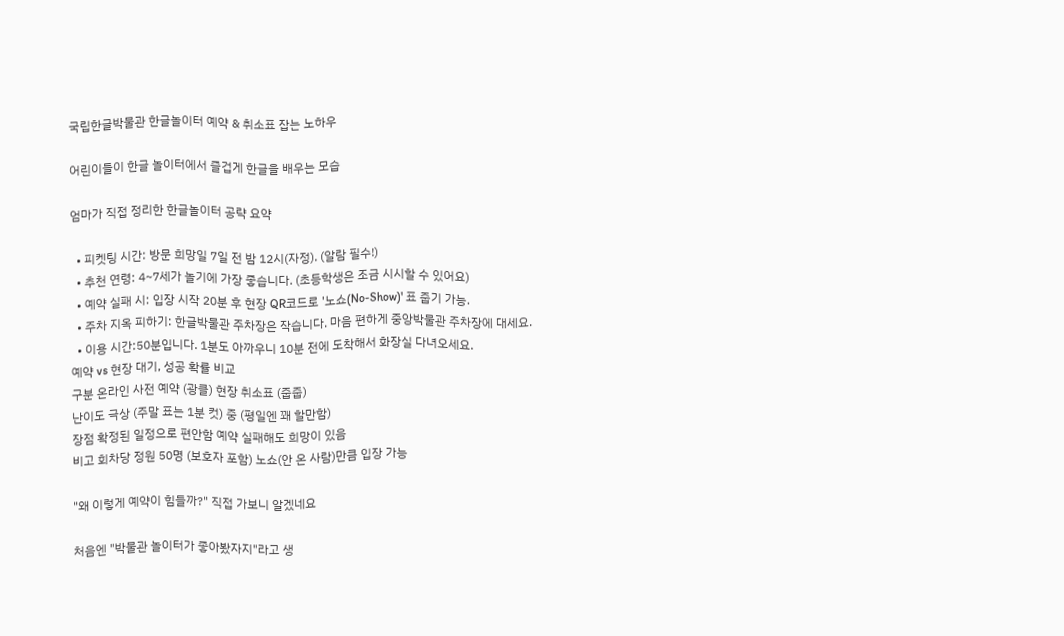국립한글박물관 한글놀이터 예약 & 취소표 잡는 노하우

어린이들이 한글 놀이터에서 즐겁게 한글을 배우는 모습

엄마가 직접 정리한 한글놀이터 공략 요약

  • 피켓팅 시간: 방문 희망일 7일 전 밤 12시(자정). (알람 필수!)
  • 추천 연령: 4~7세가 놀기에 가장 좋습니다. (초등학생은 조금 시시할 수 있어요)
  • 예약 실패 시: 입장 시작 20분 후 현장 QR코드로 '노쇼(No-Show)' 표 줍기 가능.
  • 주차 지옥 피하기: 한글박물관 주차장은 작습니다. 마음 편하게 중앙박물관 주차장에 대세요.
  • 이용 시간:50분입니다. 1분도 아까우니 10분 전에 도착해서 화장실 다녀오세요.
예약 vs 현장 대기, 성공 확률 비교
구분 온라인 사전 예약 (광클) 현장 취소표 (줍줍)
난이도 극상 (주말 표는 1분 컷) 중 (평일엔 꽤 할만함)
장점 확정된 일정으로 편안함 예약 실패해도 희망이 있음
비고 회차당 정원 50명 (보호자 포함) 노쇼(안 온 사람)만큼 입장 가능

"왜 이렇게 예약이 힘들까?" 직접 가보니 알겠네요

처음엔 "박물관 놀이터가 좋아봤자지"라고 생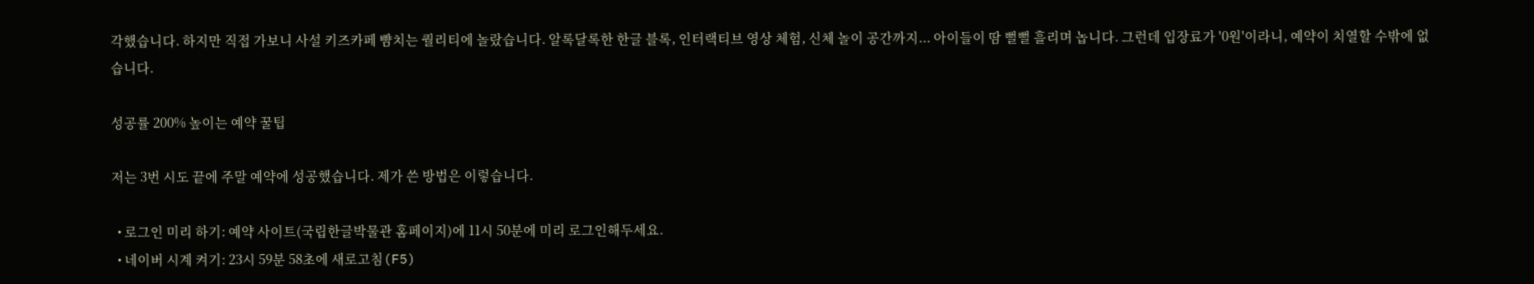각했습니다. 하지만 직접 가보니 사설 키즈카페 뺨치는 퀄리티에 놀랐습니다. 알록달록한 한글 블록, 인터랙티브 영상 체험, 신체 놀이 공간까지... 아이들이 땀 뻘뻘 흘리며 놉니다. 그런데 입장료가 '0원'이라니, 예약이 치열할 수밖에 없습니다.

성공률 200% 높이는 예약 꿀팁

저는 3번 시도 끝에 주말 예약에 성공했습니다. 제가 쓴 방법은 이렇습니다.

  • 로그인 미리 하기: 예약 사이트(국립한글박물관 홈페이지)에 11시 50분에 미리 로그인해두세요.
  • 네이버 시계 켜기: 23시 59분 58초에 새로고침(F5)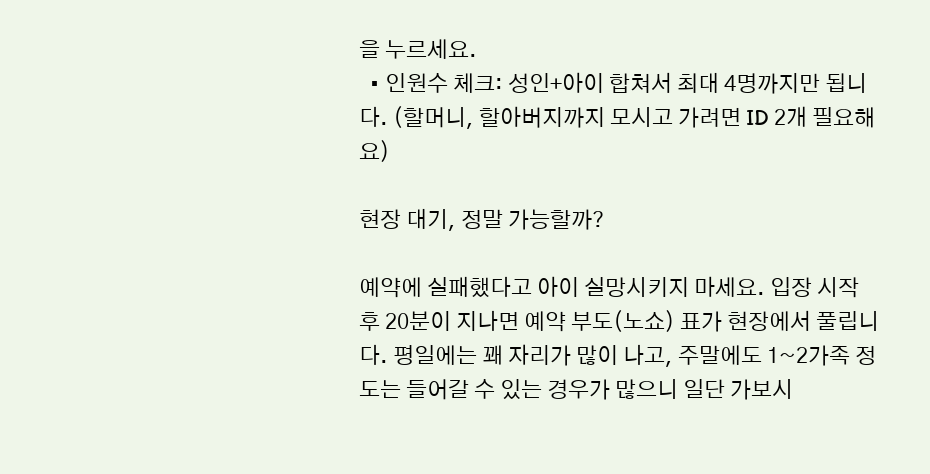을 누르세요.
  • 인원수 체크: 성인+아이 합쳐서 최대 4명까지만 됩니다. (할머니, 할아버지까지 모시고 가려면 ID 2개 필요해요)

현장 대기, 정말 가능할까?

예약에 실패했다고 아이 실망시키지 마세요. 입장 시작 후 20분이 지나면 예약 부도(노쇼) 표가 현장에서 풀립니다. 평일에는 꽤 자리가 많이 나고, 주말에도 1~2가족 정도는 들어갈 수 있는 경우가 많으니 일단 가보시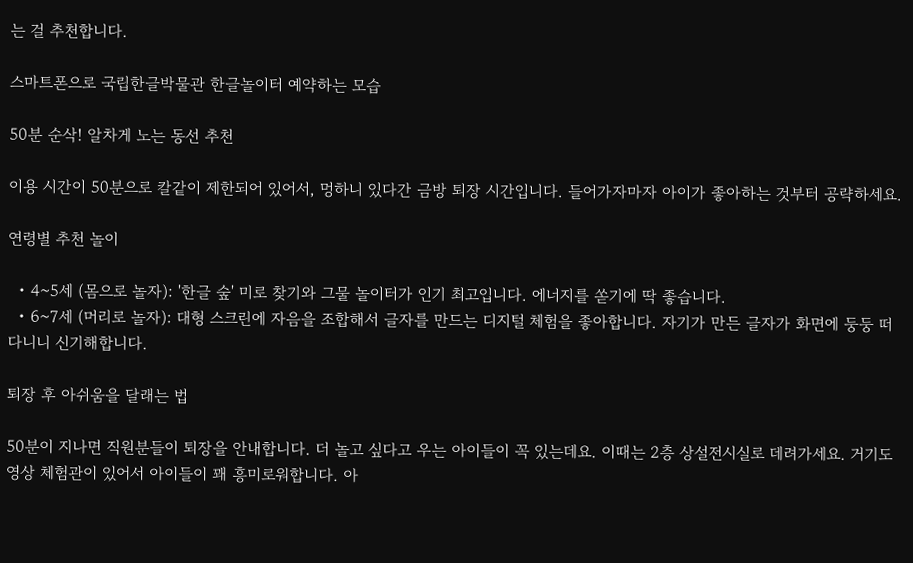는 걸 추천합니다.

스마트폰으로 국립한글박물관 한글놀이터 예약하는 모습

50분 순삭! 알차게 노는 동선 추천

이용 시간이 50분으로 칼같이 제한되어 있어서, 멍하니 있다간 금방 퇴장 시간입니다. 들어가자마자 아이가 좋아하는 것부터 공략하세요.

연령별 추천 놀이

  • 4~5세 (몸으로 놀자): '한글 숲' 미로 찾기와 그물 놀이터가 인기 최고입니다. 에너지를 쏟기에 딱 좋습니다.
  • 6~7세 (머리로 놀자): 대형 스크린에 자음을 조합해서 글자를 만드는 디지털 체험을 좋아합니다. 자기가 만든 글자가 화면에 둥둥 떠다니니 신기해합니다.

퇴장 후 아쉬움을 달래는 법

50분이 지나면 직원분들이 퇴장을 안내합니다. 더 놀고 싶다고 우는 아이들이 꼭 있는데요. 이때는 2층 상설전시실로 데려가세요. 거기도 영상 체험관이 있어서 아이들이 꽤 흥미로워합니다. 아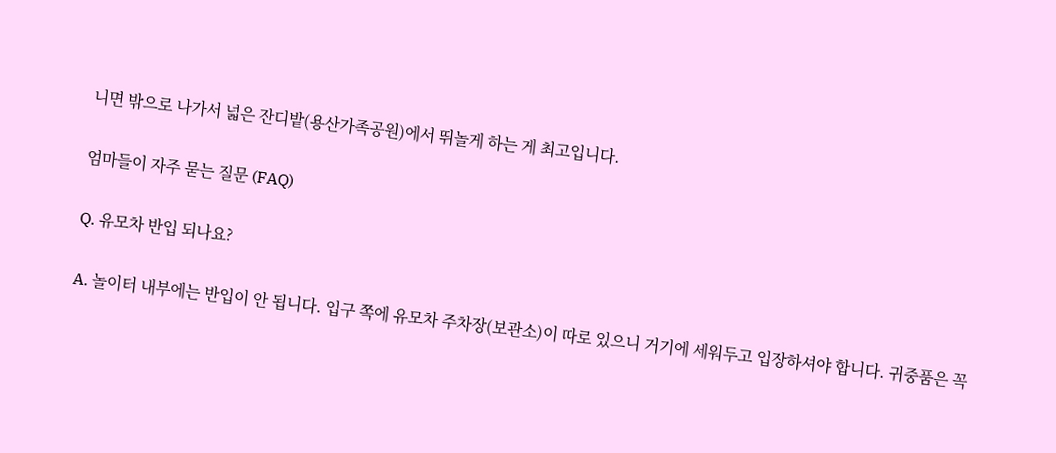니면 밖으로 나가서 넓은 잔디밭(용산가족공원)에서 뛰놀게 하는 게 최고입니다.

엄마들이 자주 묻는 질문 (FAQ)

Q. 유모차 반입 되나요?

A. 놀이터 내부에는 반입이 안 됩니다. 입구 쪽에 유모차 주차장(보관소)이 따로 있으니 거기에 세워두고 입장하셔야 합니다. 귀중품은 꼭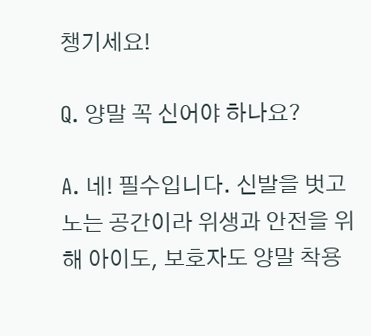챙기세요!

Q. 양말 꼭 신어야 하나요?

A. 네! 필수입니다. 신발을 벗고 노는 공간이라 위생과 안전을 위해 아이도, 보호자도 양말 착용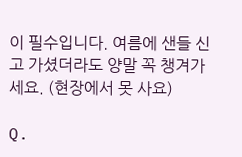이 필수입니다. 여름에 샌들 신고 가셨더라도 양말 꼭 챙겨가세요. (현장에서 못 사요)

Q.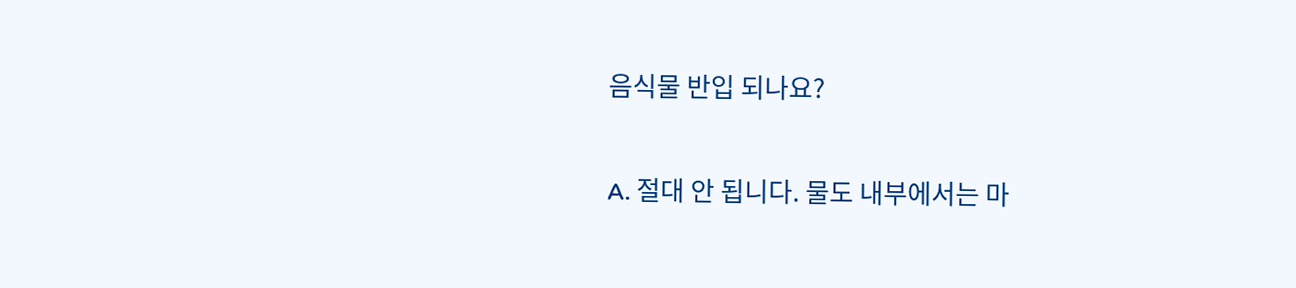음식물 반입 되나요?

A. 절대 안 됩니다. 물도 내부에서는 마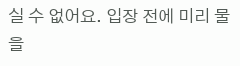실 수 없어요. 입장 전에 미리 물을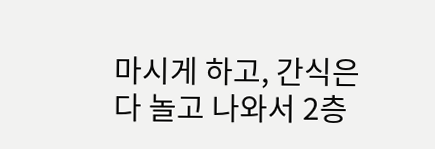마시게 하고, 간식은 다 놀고 나와서 2층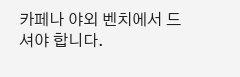카페나 야외 벤치에서 드셔야 합니다.